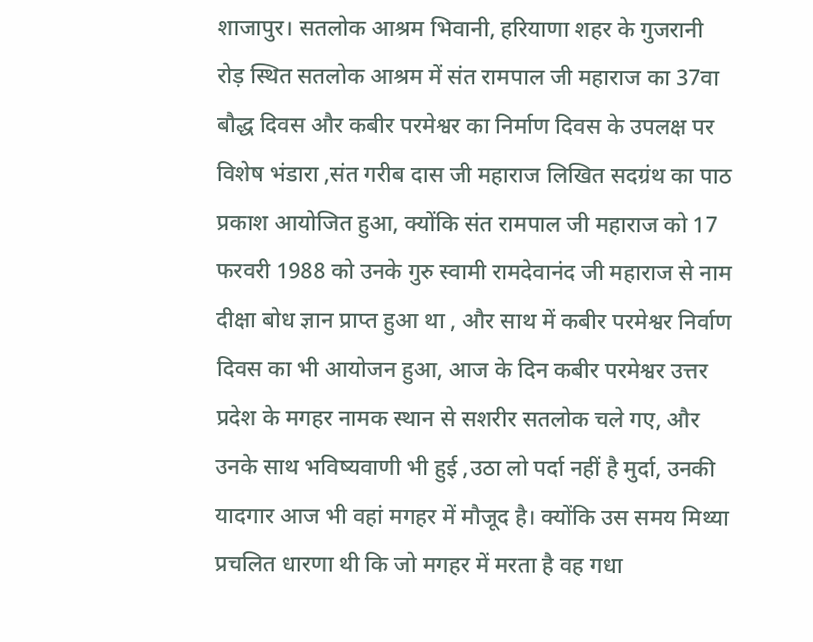शाजापुर। सतलोक आश्रम भिवानी, हरियाणा शहर के गुजरानी रोड़ स्थित सतलोक आश्रम में संत रामपाल जी महाराज का 37वा बौद्ध दिवस और कबीर परमेश्वर का निर्माण दिवस के उपलक्ष पर विशेष भंडारा ,संत गरीब दास जी महाराज लिखित सदग्रंथ का पाठ प्रकाश आयोजित हुआ, क्योंकि संत रामपाल जी महाराज को 17 फरवरी 1988 को उनके गुरु स्वामी रामदेवानंद जी महाराज से नाम दीक्षा बोध ज्ञान प्राप्त हुआ था , और साथ में कबीर परमेश्वर निर्वाण दिवस का भी आयोजन हुआ, आज के दिन कबीर परमेश्वर उत्तर प्रदेश के मगहर नामक स्थान से सशरीर सतलोक चले गए, और उनके साथ भविष्यवाणी भी हुई ,उठा लो पर्दा नहीं है मुर्दा, उनकी यादगार आज भी वहां मगहर में मौजूद है। क्योंकि उस समय मिथ्या प्रचलित धारणा थी कि जो मगहर में मरता है वह गधा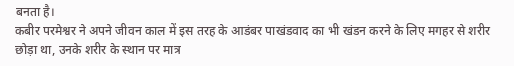बनता है।
कबीर परमेश्वर ने अपने जीवन काल में इस तरह के आडंबर पाखंडवाद का भी खंडन करने के लिए मगहर से शरीर छोड़ा था, उनके शरीर के स्थान पर मात्र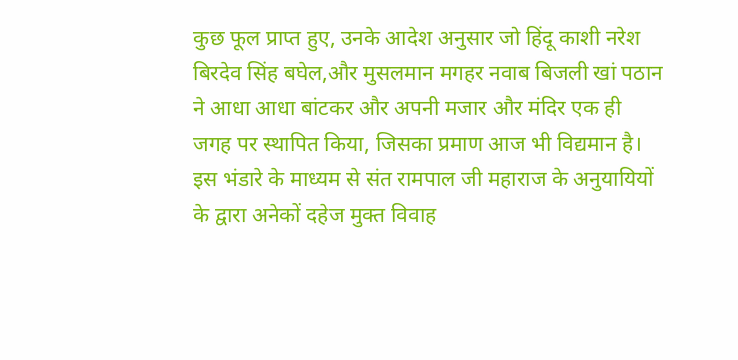कुछ फूल प्राप्त हुए, उनके आदेश अनुसार जो हिंदू काशी नरेश बिरदेव सिंह बघेल,और मुसलमान मगहर नवाब बिजली खां पठान ने आधा आधा बांटकर और अपनी मजार और मंदिर एक ही जगह पर स्थापित किया, जिसका प्रमाण आज भी विद्यमान है।
इस भंडारे के माध्यम से संत रामपाल जी महाराज के अनुयायियों के द्वारा अनेकों दहेज मुक्त विवाह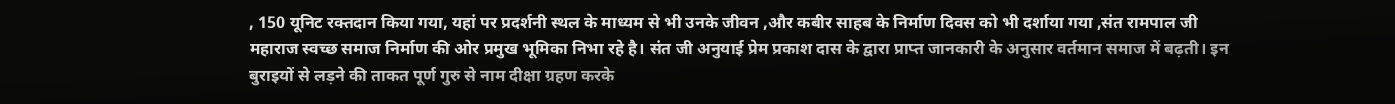, 150 यूनिट रक्तदान किया गया, यहां पर प्रदर्शनी स्थल के माध्यम से भी उनके जीवन ,और कबीर साहब के निर्माण दिवस को भी दर्शाया गया ,संत रामपाल जी महाराज स्वच्छ समाज निर्माण की ओर प्रमुख भूमिका निभा रहे है। संत जी अनुयाई प्रेम प्रकाश दास के द्वारा प्राप्त जानकारी के अनुसार वर्तमान समाज में बढ़ती। इन बुराइयों से लड़ने की ताकत पूर्ण गुरु से नाम दीक्षा ग्रहण करके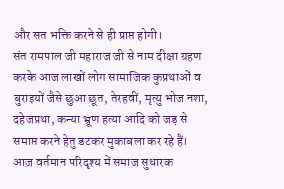और सत भक्ति करने से ही प्राप्त होगी।
संत रामपाल जी महाराज जी से नाम दीक्षा ग्रहण करके आज लाखों लोग सामाजिक कुप्रथाओं व बुराइयों जैसे छुआ छूत, तेरहवीं, मृत्यु भोज नशा, दहेजप्रथा, कन्या भ्रूण हत्या आदि को जड़ से समाप्त करने हेतु डटकर मुकाबला कर रहे हैं। आज़ वर्तमान परिदृश्य में समाज सुधारक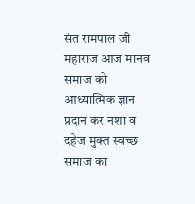संत रामपाल जी महाराज आज मानव समाज को आध्यात्मिक ज्ञान प्रदान कर नशा व दहेज मुक्त स्वच्छ समाज का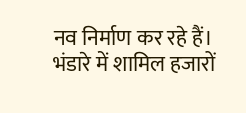नव निर्माण कर रहे हैं। भंडारे में शामिल हजारों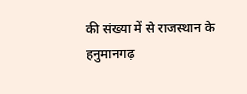की संख्या में से राजस्थान के हनुमानगढ़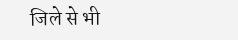जिले से भी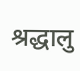श्रद्धालु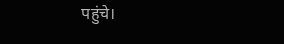पहुंचे।